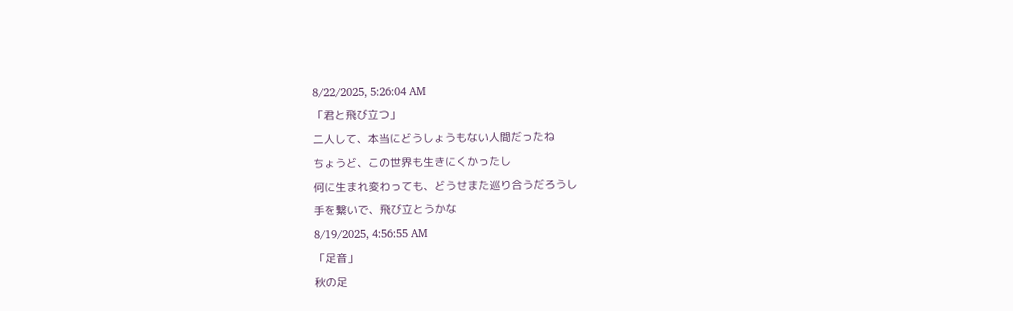8/22/2025, 5:26:04 AM
「君と飛び立つ」
二人して、本当にどうしょうもない人間だったね
ちょうど、この世界も生きにくかったし
何に生まれ変わっても、どうせまた巡り合うだろうし
手を繋いで、飛び立とうかな
8/19/2025, 4:56:55 AM
「足音」
秋の足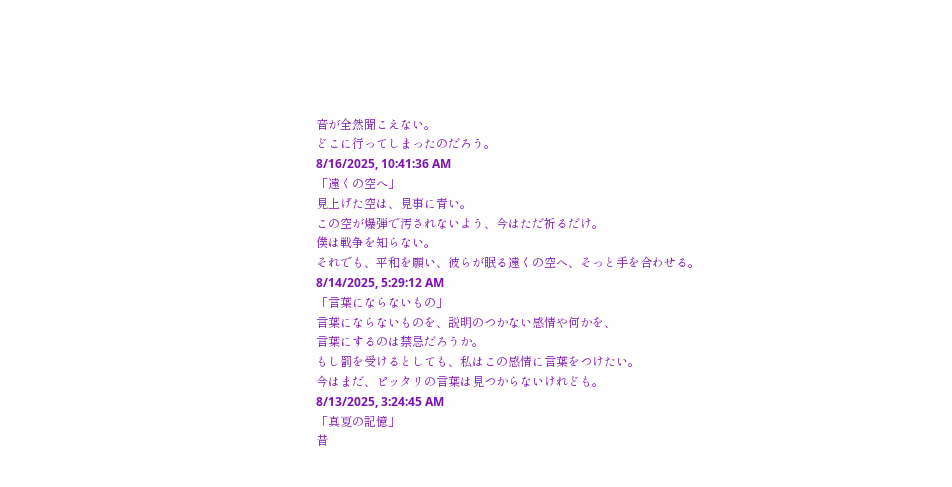音が全然聞こえない。
どこに行ってしまったのだろう。
8/16/2025, 10:41:36 AM
「遠くの空へ」
見上げた空は、見事に青い。
この空が爆弾で汚されないよう、今はただ祈るだけ。
僕は戦争を知らない。
それでも、平和を願い、彼らが眠る遠くの空へ、そっと手を合わせる。
8/14/2025, 5:29:12 AM
「言葉にならないもの」
言葉にならないものを、説明のつかない感情や何かを、
言葉にするのは禁忌だろうか。
もし罰を受けるとしても、私はこの感情に言葉をつけたい。
今はまだ、ピッタリの言葉は見つからないけれども。
8/13/2025, 3:24:45 AM
「真夏の記憶」
昔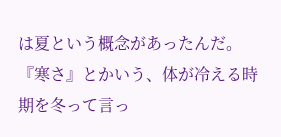は夏という概念があったんだ。
『寒さ』とかいう、体が冷える時期を冬って言っ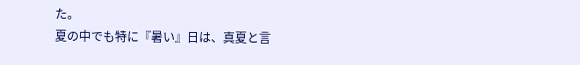た。
夏の中でも特に『暑い』日は、真夏と言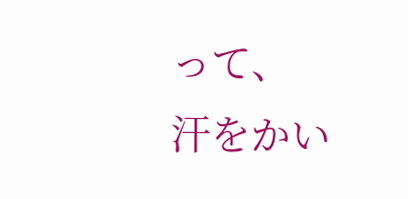って、
汗をかい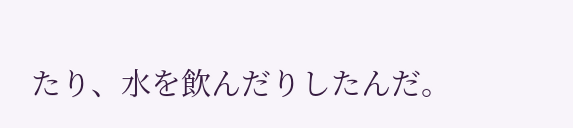たり、水を飲んだりしたんだ。